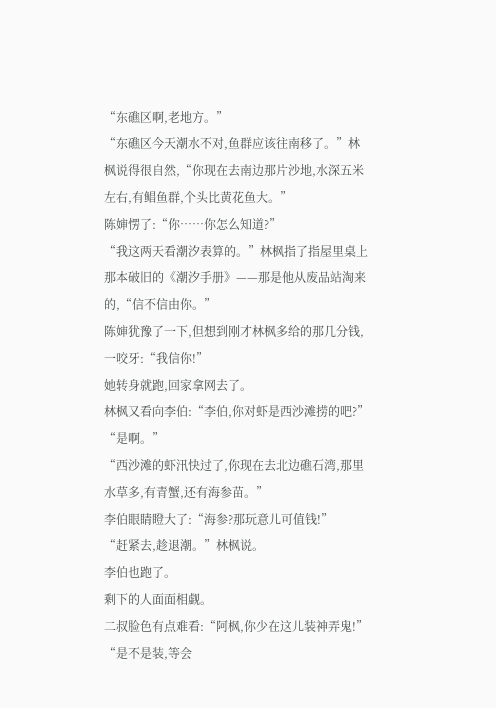“东礁区啊,老地方。”
“东礁区今天潮水不对,鱼群应该往南移了。”林枫说得很自然,“你现在去南边那片沙地,水深五米左右,有鲳鱼群,个头比黄花鱼大。”
陈婶愣了:“你……你怎么知道?”
“我这两天看潮汐表算的。”林枫指了指屋里桌上那本破旧的《潮汐手册》——那是他从废品站淘来的,“信不信由你。”
陈婶犹豫了一下,但想到刚才林枫多给的那几分钱,一咬牙:“我信你!”
她转身就跑,回家拿网去了。
林枫又看向李伯:“李伯,你对虾是西沙滩捞的吧?”
“是啊。”
“西沙滩的虾汛快过了,你现在去北边礁石湾,那里水草多,有青蟹,还有海参苗。”
李伯眼睛瞪大了:“海参?那玩意儿可值钱!”
“赶紧去,趁退潮。”林枫说。
李伯也跑了。
剩下的人面面相觑。
二叔脸色有点难看:“阿枫,你少在这儿装神弄鬼!”
“是不是装,等会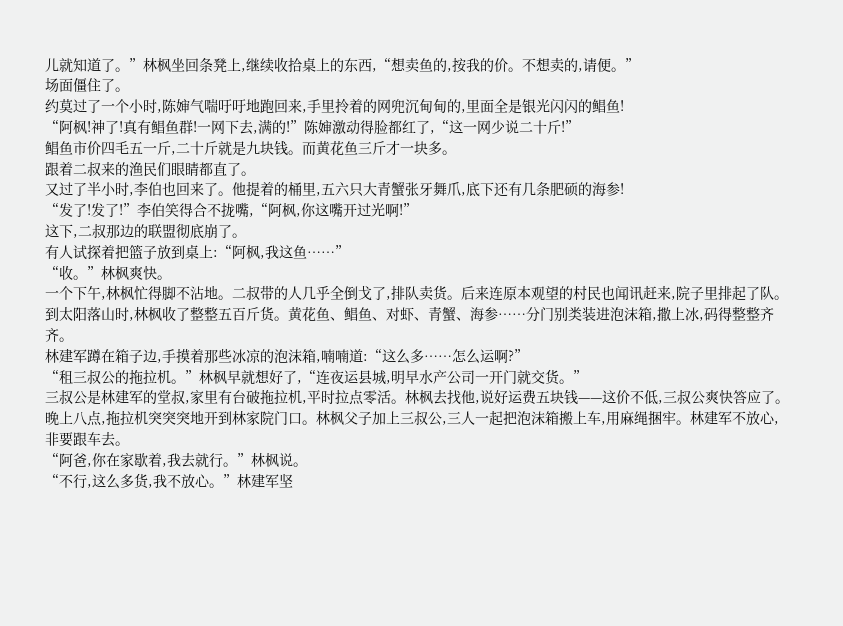儿就知道了。”林枫坐回条凳上,继续收拾桌上的东西,“想卖鱼的,按我的价。不想卖的,请便。”
场面僵住了。
约莫过了一个小时,陈婶气喘吁吁地跑回来,手里拎着的网兜沉甸甸的,里面全是银光闪闪的鲳鱼!
“阿枫!神了!真有鲳鱼群!一网下去,满的!”陈婶激动得脸都红了,“这一网少说二十斤!”
鲳鱼市价四毛五一斤,二十斤就是九块钱。而黄花鱼三斤才一块多。
跟着二叔来的渔民们眼睛都直了。
又过了半小时,李伯也回来了。他提着的桶里,五六只大青蟹张牙舞爪,底下还有几条肥硕的海参!
“发了!发了!”李伯笑得合不拢嘴,“阿枫,你这嘴开过光啊!”
这下,二叔那边的联盟彻底崩了。
有人试探着把篮子放到桌上:“阿枫,我这鱼……”
“收。”林枫爽快。
一个下午,林枫忙得脚不沾地。二叔带的人几乎全倒戈了,排队卖货。后来连原本观望的村民也闻讯赶来,院子里排起了队。
到太阳落山时,林枫收了整整五百斤货。黄花鱼、鲳鱼、对虾、青蟹、海参……分门别类装进泡沫箱,撒上冰,码得整整齐齐。
林建军蹲在箱子边,手摸着那些冰凉的泡沫箱,喃喃道:“这么多……怎么运啊?”
“租三叔公的拖拉机。”林枫早就想好了,“连夜运县城,明早水产公司一开门就交货。”
三叔公是林建军的堂叔,家里有台破拖拉机,平时拉点零活。林枫去找他,说好运费五块钱——这价不低,三叔公爽快答应了。
晚上八点,拖拉机突突突地开到林家院门口。林枫父子加上三叔公,三人一起把泡沫箱搬上车,用麻绳捆牢。林建军不放心,非要跟车去。
“阿爸,你在家歇着,我去就行。”林枫说。
“不行,这么多货,我不放心。”林建军坚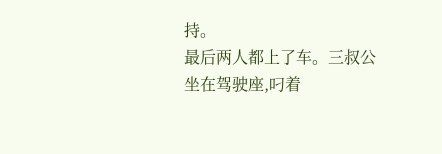持。
最后两人都上了车。三叔公坐在驾驶座,叼着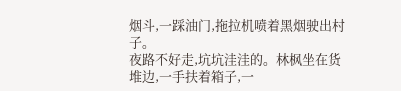烟斗,一踩油门,拖拉机喷着黑烟驶出村子。
夜路不好走,坑坑洼洼的。林枫坐在货堆边,一手扶着箱子,一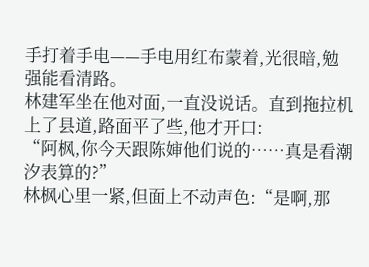手打着手电——手电用红布蒙着,光很暗,勉强能看清路。
林建军坐在他对面,一直没说话。直到拖拉机上了县道,路面平了些,他才开口:
“阿枫,你今天跟陈婶他们说的……真是看潮汐表算的?”
林枫心里一紧,但面上不动声色:“是啊,那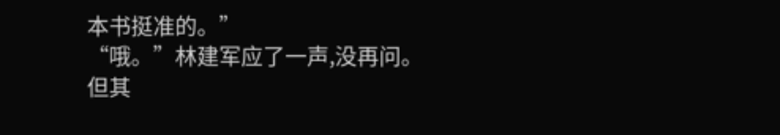本书挺准的。”
“哦。”林建军应了一声,没再问。
但其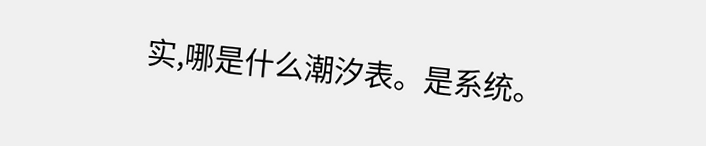实,哪是什么潮汐表。是系统。